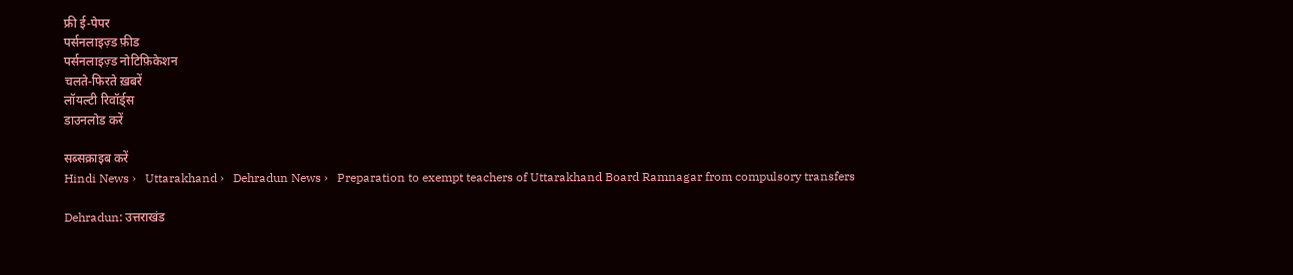फ्री ई-पेपर
पर्सनलाइज़्ड फ़ीड
पर्सनलाइज़्ड नोटिफ़िकेशन
चलते-फिरते ख़बरें
लॉयल्टी रिवॉर्ड्स
डाउनलोड करें

सब्सक्राइब करें
Hindi News ›   Uttarakhand ›   Dehradun News ›   Preparation to exempt teachers of Uttarakhand Board Ramnagar from compulsory transfers

Dehradun: उत्तराखंड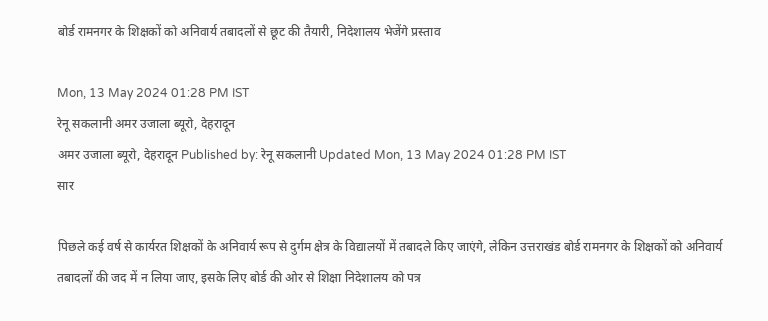बोर्ड रामनगर के शिक्षकों को अनिवार्य तबादलों से छूट की तैयारी, निदेशालय भेजेंगे प्रस्ताव

Mon, 13 May 2024 01:28 PM IST
रेनू सकलानी अमर उजाला ब्यूरो, देहरादून
अमर उजाला ब्यूरो, देहरादून Published by: रेनू सकलानी Updated Mon, 13 May 2024 01:28 PM IST
सार

पिछले कई वर्ष से कार्यरत शिक्षकों के अनिवार्य रूप से दुर्गम क्षेत्र के विद्यालयों में तबादले किए जाएंगे, लेकिन उत्तराखंड बोर्ड रामनगर के शिक्षकों को अनिवार्य तबादलों की जद में न लिया जाए, इसके लिए बोर्ड की ओर से शिक्षा निदेशालय को पत्र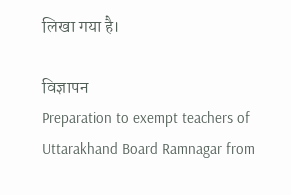लिखा गया है।

विज्ञापन
Preparation to exempt teachers of Uttarakhand Board Ramnagar from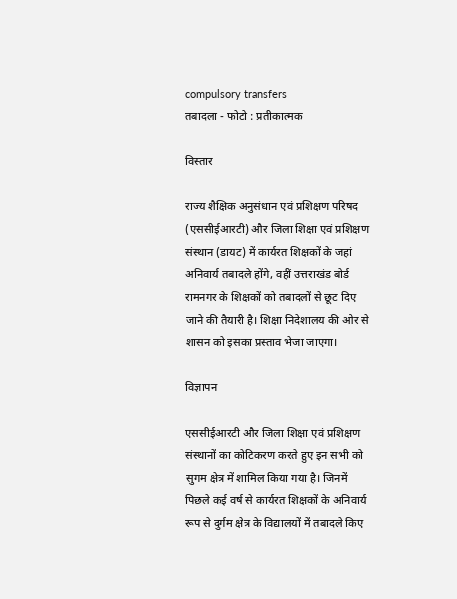compulsory transfers
तबादला - फोटो : प्रतीकात्मक

विस्तार

राज्य शैक्षिक अनुसंधान एवं प्रशिक्षण परिषद (एससीईआरटी) और जिला शिक्षा एवं प्रशिक्षण संस्थान (डायट) में कार्यरत शिक्षकों के जहां अनिवार्य तबादले होंगे, वहीं उत्तराखंड बोर्ड रामनगर के शिक्षकों को तबादलों से छूट दिए जाने की तैयारी है। शिक्षा निदेशालय की ओर से शासन को इसका प्रस्ताव भेजा जाएगा।

विज्ञापन

एससीईआरटी और जिला शिक्षा एवं प्रशिक्षण संस्थानों का कोटिकरण करते हुए इन सभी को सुगम क्षेत्र में शामिल किया गया है। जिनमें पिछले कई वर्ष से कार्यरत शिक्षकों के अनिवार्य रूप से दुर्गम क्षेत्र के विद्यालयों में तबादले किए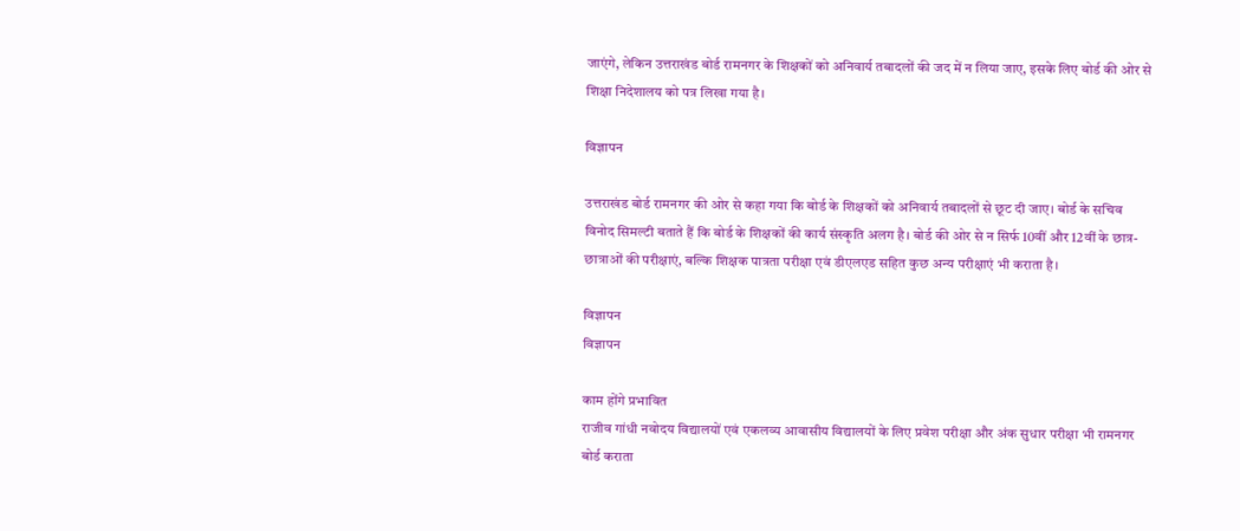जाएंगे, लेकिन उत्तराखंड बोर्ड रामनगर के शिक्षकों को अनिवार्य तबादलों की जद में न लिया जाए, इसके लिए बोर्ड की ओर से शिक्षा निदेशालय को पत्र लिखा गया है।

विज्ञापन

उत्तराखंड बोर्ड रामनगर की ओर से कहा गया कि बोर्ड के शिक्षकों को अनिवार्य तबादलों से छूट दी जाए। बोर्ड के सचिव विनोद सिमल्टी बताते हैं कि बोर्ड के शिक्षकों की कार्य संस्कृति अलग है। बोर्ड की ओर से न सिर्फ 10वीं और 12वीं के छात्र-छात्राओं की परीक्षाएं, बल्कि शिक्षक पात्रता परीक्षा एवं डीएलएड सहित कुछ अन्य परीक्षाएं भी कराता है।

विज्ञापन
विज्ञापन

काम होंगे प्रभावित
राजीव गांधी नवोदय विद्यालयों एवं एकलव्य आवासीय विद्यालयों के लिए प्रवेश परीक्षा और अंक सुधार परीक्षा भी रामनगर बोर्ड कराता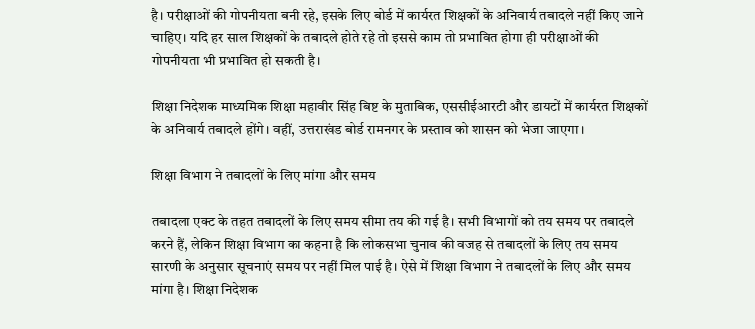है। परीक्षाओं की गोपनीयता बनी रहे, इसके लिए बोर्ड में कार्यरत शिक्षकों के अनिवार्य तबादले नहीं किए जाने चाहिए। यदि हर साल शिक्षकों के तबादले होते रहे तो इससे काम तो प्रभावित होगा ही परीक्षाओं की गोपनीयता भी प्रभावित हो सकती है।

शिक्षा निदेशक माध्यमिक शिक्षा महावीर सिंह बिष्ट के मुताबिक, एससीईआरटी और डायटों में कार्यरत शिक्षकों के अनिवार्य तबादले होंगे। वहीं, उत्तराखंड बोर्ड रामनगर के प्रस्ताव को शासन को भेजा जाएगा।

शिक्षा विभाग ने तबादलों के लिए मांगा और समय

तबादला एक्ट के तहत तबादलों के लिए समय सीमा तय की गई है। सभी विभागों को तय समय पर तबादले करने हैं, लेकिन शिक्षा विभाग का कहना है कि लोकसभा चुनाव की वजह से तबादलों के लिए तय समय सारणी के अनुसार सूचनाएं समय पर नहीं मिल पाई है। ऐसे में शिक्षा विभाग ने तबादलों के लिए और समय मांगा है। शिक्षा निदेशक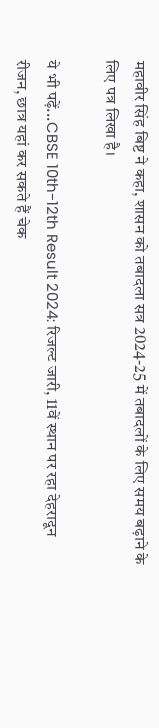महावीर सिंह बिष्ट ने कहा, शासन को तबादला सत्र 2024-25 में तबादलों के लिए समय बढ़ाने के लिए पत्र लिखा है।

ये भी पढ़ें...CBSE 10th-12th Result 2024: रिजल्ट जारी, 11वें स्थान पर रहा देहरादून रीजन, छात्र यहां कर सकते हैं चेक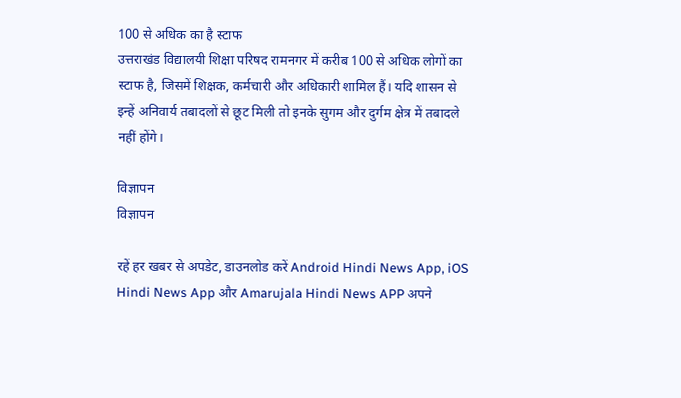100 से अधिक का है स्टाफ
उत्तराखंड विद्यालयी शिक्षा परिषद रामनगर में करीब 100 से अधिक लोगों का स्टाफ है, जिसमें शिक्षक, कर्मचारी और अधिकारी शामिल हैं। यदि शासन से इन्हें अनिवार्य तबादलों से छूट मिली तो इनके सुगम और दुर्गम क्षेत्र में तबादले नहीं होंगे।

विज्ञापन
विज्ञापन

रहें हर खबर से अपडेट, डाउनलोड करें Android Hindi News App, iOS Hindi News App और Amarujala Hindi News APP अपने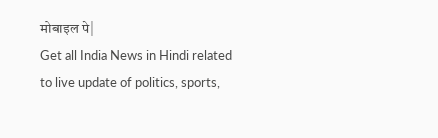मोबाइल पे|
Get all India News in Hindi related to live update of politics, sports,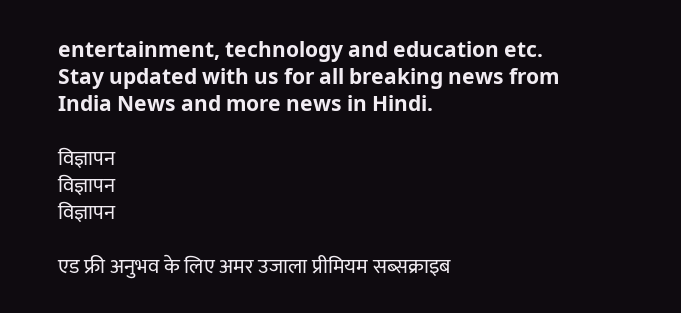entertainment, technology and education etc. Stay updated with us for all breaking news from India News and more news in Hindi.

विज्ञापन
विज्ञापन
विज्ञापन

एड फ्री अनुभव के लिए अमर उजाला प्रीमियम सब्सक्राइब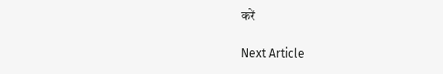करें

Next Article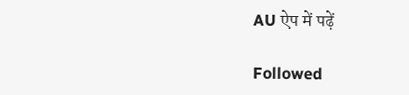AU ऐप में पढ़ें

Followed